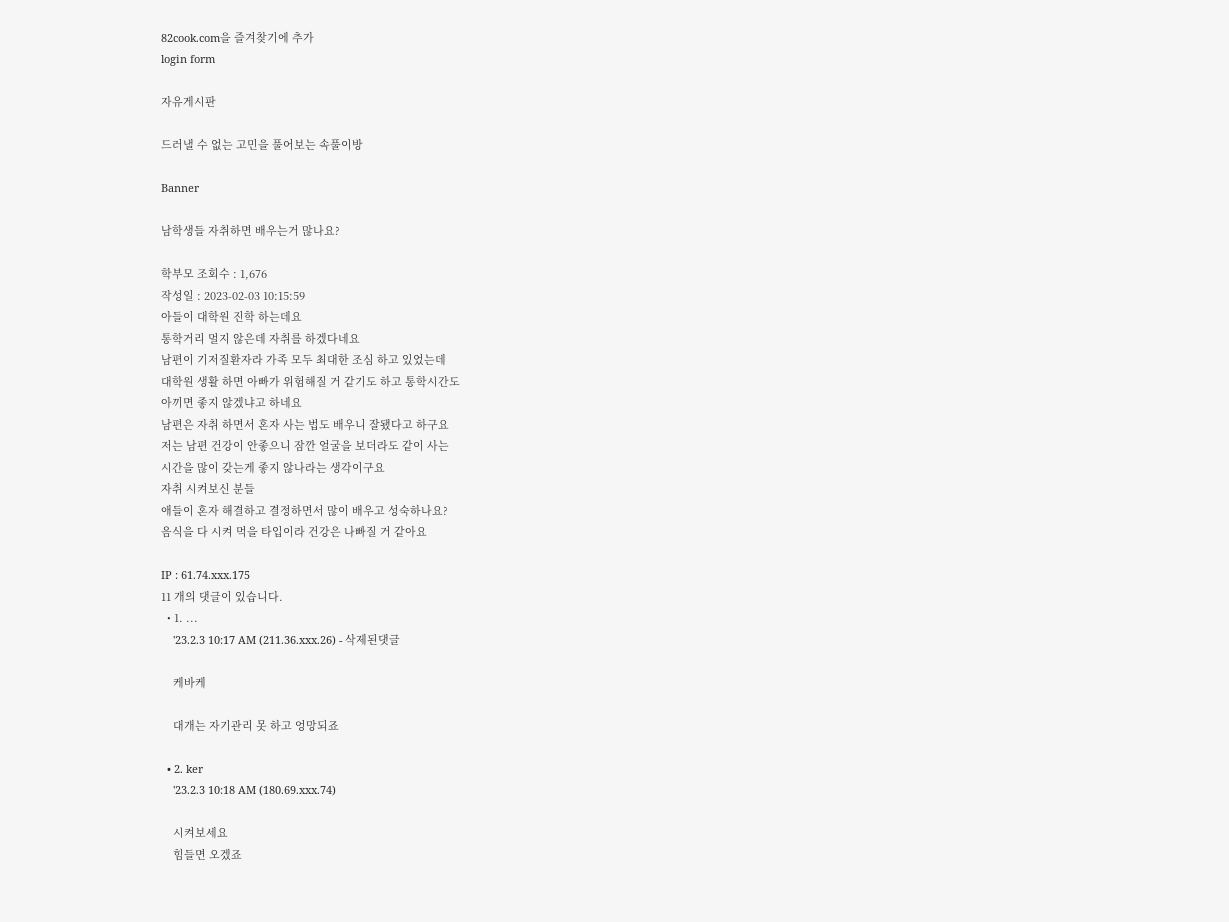82cook.com을 즐겨찾기에 추가
login form

자유게시판

드러낼 수 없는 고민을 풀어보는 속풀이방

Banner

남학생들 자취하면 배우는거 많나요?

학부모 조회수 : 1,676
작성일 : 2023-02-03 10:15:59
아들이 대학원 진학 하는데요
통학거리 멀지 않은데 자취를 하겠다네요
남편이 기저질환자라 가족 모두 최대한 조심 하고 있었는데
대학원 생활 하면 아빠가 위험해질 거 같기도 하고 통학시간도
아끼면 좋지 않겠냐고 하네요
남편은 자취 하면서 혼자 사는 법도 배우니 잘됐다고 하구요
저는 남편 건강이 안좋으니 잠깐 얼굴을 보더라도 같이 사는
시간을 많이 갖는게 좋지 않나라는 생각이구요
자취 시켜보신 분들
애들이 혼자 해결하고 결정하면서 많이 배우고 성숙하나요?
음식을 다 시켜 먹을 타입이라 건강은 나빠질 거 같아요

IP : 61.74.xxx.175
11 개의 댓글이 있습니다.
  • 1. ...
    '23.2.3 10:17 AM (211.36.xxx.26) - 삭제된댓글

    케바케

    대개는 자기관리 못 하고 엉망되죠

  • 2. ker
    '23.2.3 10:18 AM (180.69.xxx.74)

    시켜보세요
    힘들면 오겠죠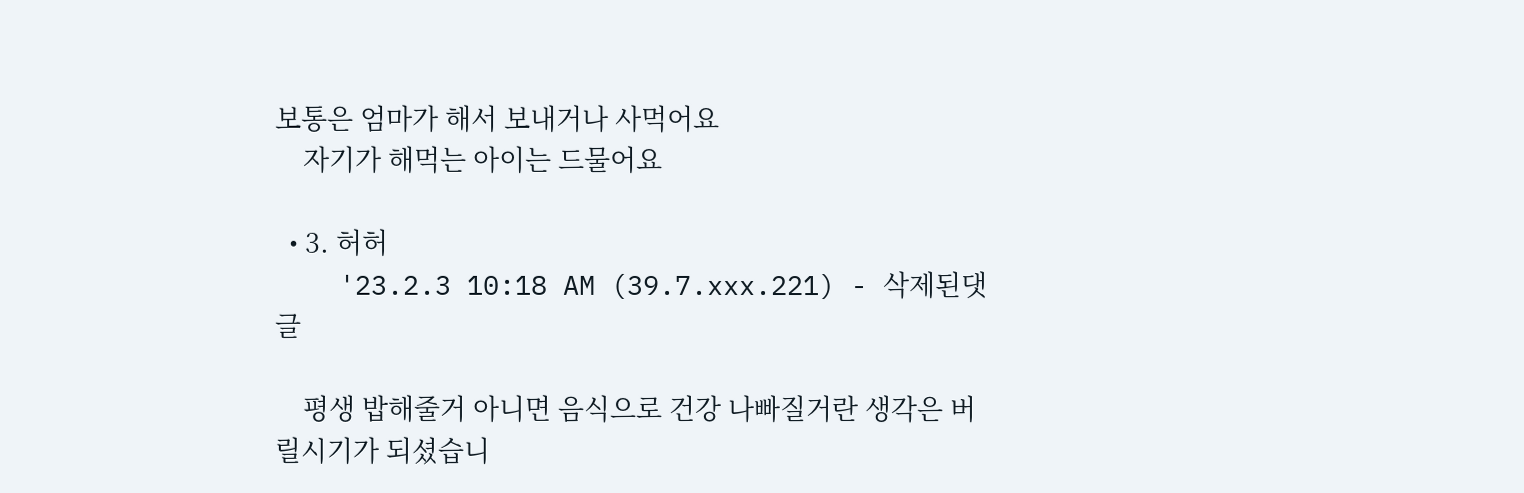보통은 엄마가 해서 보내거나 사먹어요
    자기가 해먹는 아이는 드물어요

  • 3. 허허
    '23.2.3 10:18 AM (39.7.xxx.221) - 삭제된댓글

    평생 밥해줄거 아니면 음식으로 건강 나빠질거란 생각은 버릴시기가 되셨습니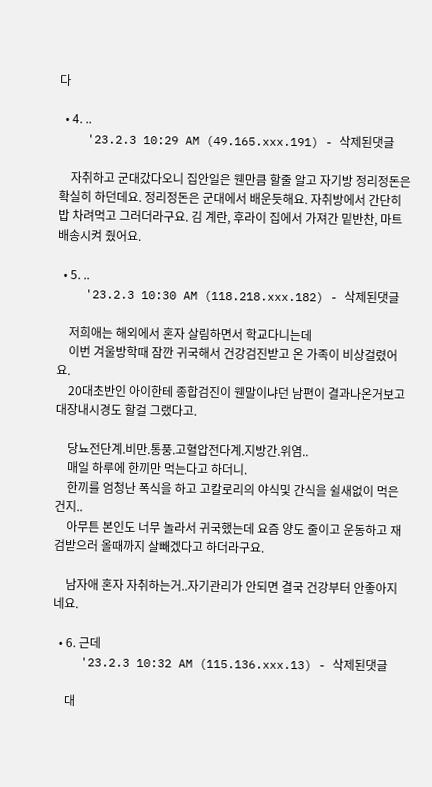다

  • 4. ..
    '23.2.3 10:29 AM (49.165.xxx.191) - 삭제된댓글

    자취하고 군대갔다오니 집안일은 웬만큼 할줄 알고 자기방 정리정돈은 확실히 하던데요. 정리정돈은 군대에서 배운듯해요. 자취방에서 간단히 밥 차려먹고 그러더라구요. 김 계란, 후라이 집에서 가져간 밑반찬, 마트 배송시켜 줬어요.

  • 5. ..
    '23.2.3 10:30 AM (118.218.xxx.182) - 삭제된댓글

    저희애는 해외에서 혼자 살림하면서 학교다니는데
    이번 겨울방학때 잠깐 귀국해서 건강검진받고 온 가족이 비상걸렸어요.
    20대초반인 아이한테 종합검진이 웬말이냐던 남편이 결과나온거보고 대장내시경도 할걸 그랬다고.

    당뇨전단계.비만.통풍.고혈압전다계.지방간.위염..
    매일 하루에 한끼만 먹는다고 하더니.
    한끼를 엄청난 폭식을 하고 고칼로리의 야식및 간식을 쉴새없이 먹은건지..
    아무튼 본인도 너무 놀라서 귀국했는데 요즘 양도 줄이고 운동하고 재검받으러 올때까지 살빼겠다고 하더라구요.

    남자애 혼자 자취하는거..자기관리가 안되면 결국 건강부터 안좋아지네요.

  • 6. 근데
    '23.2.3 10:32 AM (115.136.xxx.13) - 삭제된댓글

    대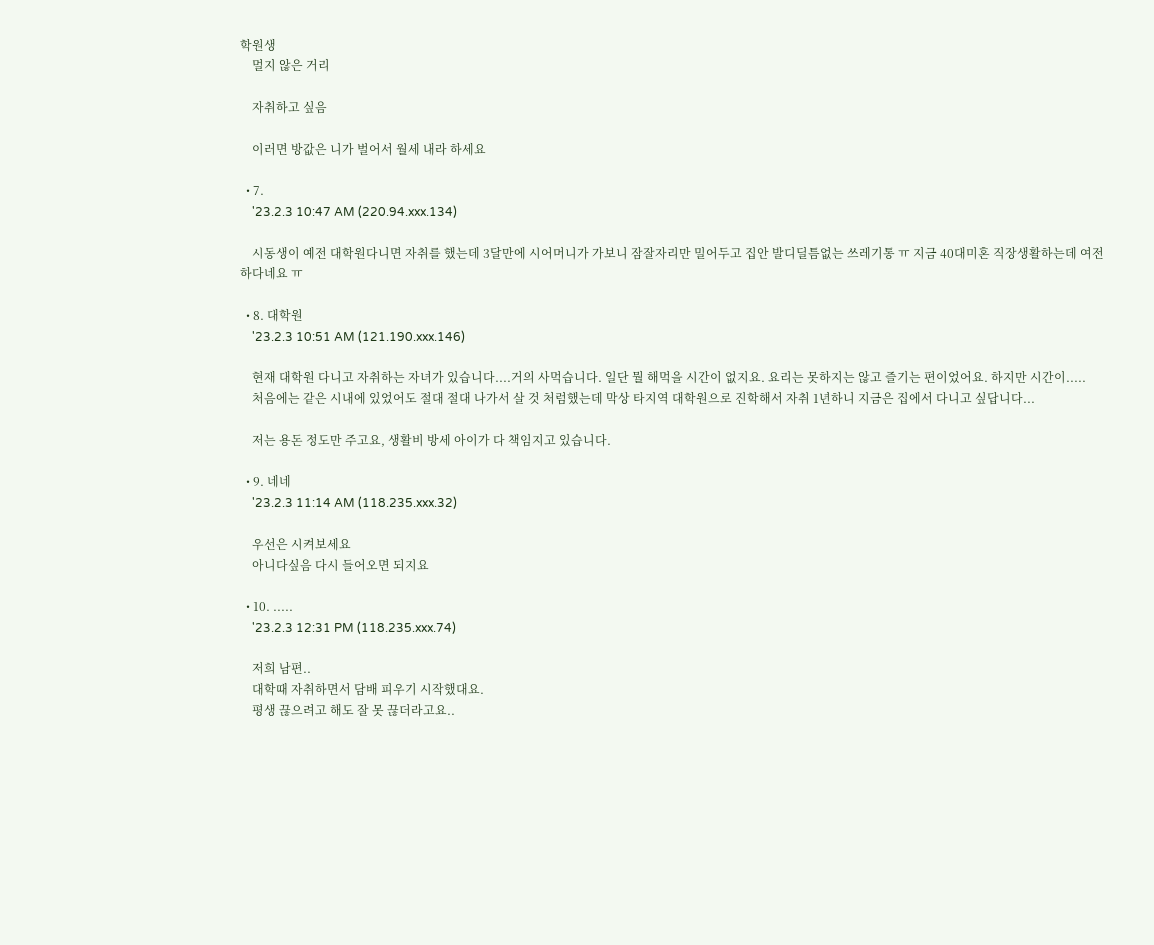학원생
    멀지 않은 거리

    자취하고 싶음

    이러면 방값은 니가 벌어서 월세 내라 하세요

  • 7.
    '23.2.3 10:47 AM (220.94.xxx.134)

    시동생이 예전 대학원다니면 자취를 했는데 3달만에 시어머니가 가보니 잠잘자리만 밀어두고 집안 발디딜틈없는 쓰레기통 ㅠ 지금 40대미혼 직장생활하는데 여전하다네요 ㅠ

  • 8. 대학원
    '23.2.3 10:51 AM (121.190.xxx.146)

    현재 대학원 다니고 자취하는 자녀가 있습니다....거의 사먹습니다. 일단 뭘 해먹을 시간이 없지요. 요리는 못하지는 않고 즐기는 편이었어요. 하지만 시간이.....
    처음에는 같은 시내에 있었어도 절대 절대 나가서 살 것 처럼했는데 막상 타지역 대학원으로 진학해서 자취 1년하니 지금은 집에서 다니고 싶답니다...

    저는 용돈 정도만 주고요, 생활비 방세 아이가 다 책임지고 있습니다.

  • 9. 네네
    '23.2.3 11:14 AM (118.235.xxx.32)

    우선은 시켜보세요
    아니다싶음 다시 들어오면 되지요

  • 10. .....
    '23.2.3 12:31 PM (118.235.xxx.74)

    저희 남편..
    대학때 자취하면서 담배 피우기 시작했대요.
    평생 끊으려고 해도 잘 못 끊더라고요..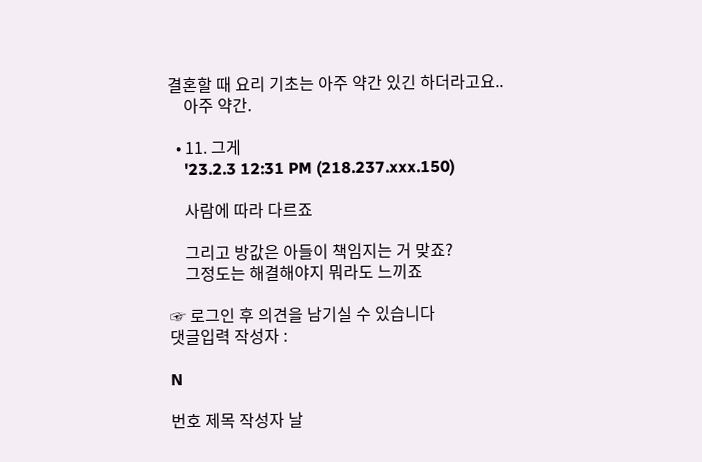결혼할 때 요리 기초는 아주 약간 있긴 하더라고요..
    아주 약간.

  • 11. 그게
    '23.2.3 12:31 PM (218.237.xxx.150)

    사람에 따라 다르죠

    그리고 방값은 아들이 책임지는 거 맞죠?
    그정도는 해결해야지 뭐라도 느끼죠

☞ 로그인 후 의견을 남기실 수 있습니다
댓글입력 작성자 :

N

번호 제목 작성자 날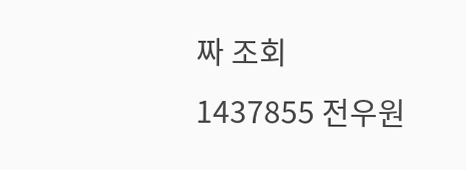짜 조회
1437855 전우원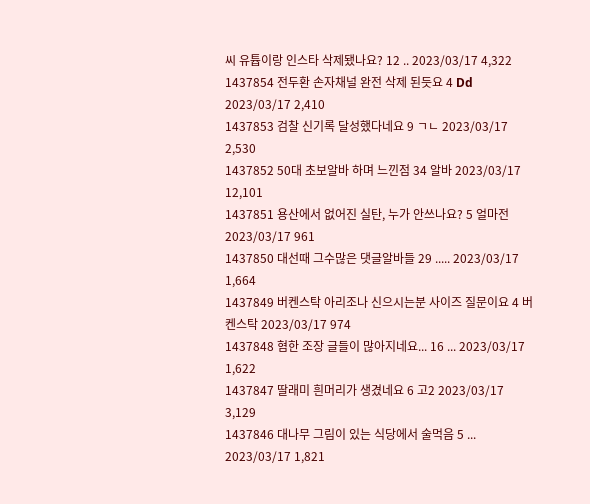씨 유튭이랑 인스타 삭제됐나요? 12 .. 2023/03/17 4,322
1437854 전두환 손자채널 완전 삭제 된듯요 4 Dd 2023/03/17 2,410
1437853 검찰 신기록 달성했다네요 9 ㄱㄴ 2023/03/17 2,530
1437852 50대 초보알바 하며 느낀점 34 알바 2023/03/17 12,101
1437851 용산에서 없어진 실탄, 누가 안쓰나요? 5 얼마전 2023/03/17 961
1437850 대선때 그수많은 댓글알바들 29 ..... 2023/03/17 1,664
1437849 버켄스탁 아리조나 신으시는분 사이즈 질문이요 4 버켄스탁 2023/03/17 974
1437848 혐한 조장 글들이 많아지네요... 16 ... 2023/03/17 1,622
1437847 딸래미 흰머리가 생겼네요 6 고2 2023/03/17 3,129
1437846 대나무 그림이 있는 식당에서 술먹음 5 ... 2023/03/17 1,821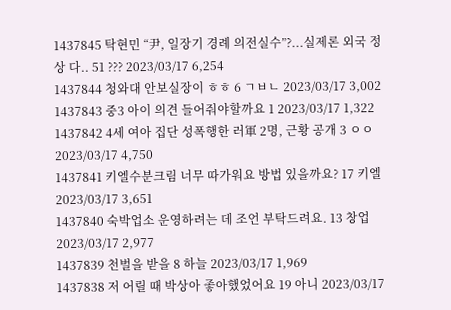1437845 탁현민 “尹, 일장기 경례 의전실수”?...실제론 외국 정상 다.. 51 ??? 2023/03/17 6,254
1437844 청와대 안보실장이 ㅎㅎ 6 ㄱㅂㄴ 2023/03/17 3,002
1437843 중3 아이 의견 들어줘야할까요 1 2023/03/17 1,322
1437842 4세 여아 집단 성폭행한 러軍 2명, 근황 공개 3 ㅇㅇ 2023/03/17 4,750
1437841 키엘수분크림 너무 따가워요 방법 있을까요? 17 키엘 2023/03/17 3,651
1437840 숙박업소 운영하려는 데 조언 부탁드려요. 13 창업 2023/03/17 2,977
1437839 천벌을 받을 8 하늘 2023/03/17 1,969
1437838 저 어릴 때 박상아 좋아했었어요 19 아니 2023/03/17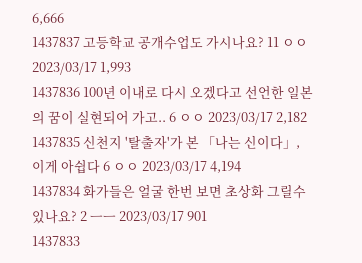6,666
1437837 고등학교 공개수업도 가시나요? 11 ㅇㅇ 2023/03/17 1,993
1437836 100년 이내로 다시 오겠다고 선언한 일본의 꿈이 실현되어 가고.. 6 ㅇㅇ 2023/03/17 2,182
1437835 신천지 '탈출자'가 본 「나는 신이다」, 이게 아쉽다 6 ㅇㅇ 2023/03/17 4,194
1437834 화가들은 얼굴 한번 보면 초상화 그릴수 있나요? 2 ㅡㅡ 2023/03/17 901
1437833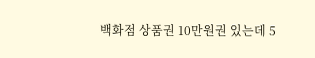백화점 상품권 10만원권 있는데 5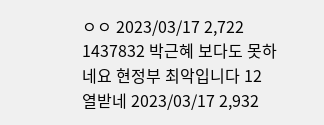ㅇㅇ 2023/03/17 2,722
1437832 박근혜 보다도 못하네요 현정부 최악입니다 12 열받네 2023/03/17 2,932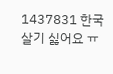1437831 한국살기 싫어요 ㅠ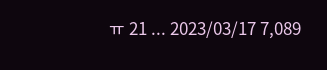ㅠ 21 ... 2023/03/17 7,089